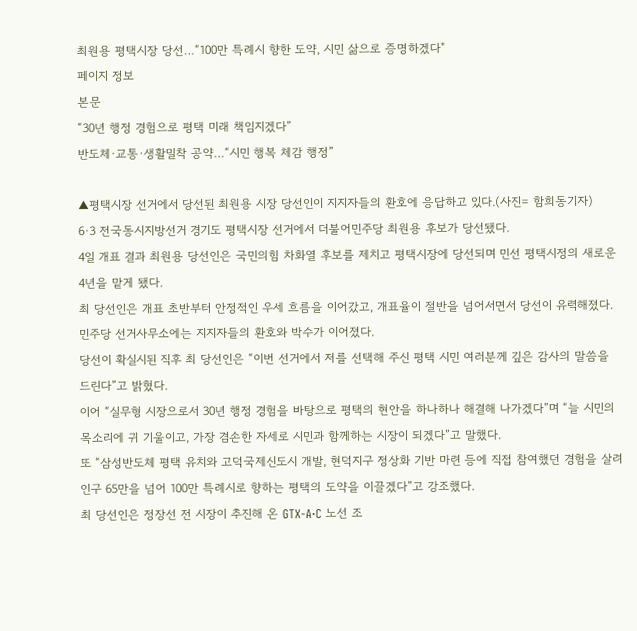최원용 평택시장 당선…“100만 특례시 향한 도약, 시민 삶으로 증명하겠다"
페이지 정보
본문
“30년 행정 경험으로 평택 미래 책임지겠다”
반도체·교통·생활밀착 공약…“시민 행복 체감 행정”

▲평택시장 선거에서 당선된 최원용 시장 당선인이 지지자들의 환호에 응답하고 있다.(사진= 함희동기자)
6·3 전국동시지방선거 경기도 평택시장 선거에서 더불어민주당 최원용 후보가 당선됐다.
4일 개표 결과 최원용 당선인은 국민의힘 차화열 후보를 제치고 평택시장에 당선되며 민선 평택시정의 새로운 4년을 맡게 됐다.
최 당선인은 개표 초반부터 안정적인 우세 흐름을 이어갔고, 개표율이 절반을 넘어서면서 당선이 유력해졌다. 민주당 선거사무소에는 지지자들의 환호와 박수가 이어졌다.
당선이 확실시된 직후 최 당선인은 “이번 선거에서 저를 선택해 주신 평택 시민 여러분께 깊은 감사의 말씀을 드린다”고 밝혔다.
이어 “실무형 시장으로서 30년 행정 경험을 바탕으로 평택의 현안을 하나하나 해결해 나가겠다”며 “늘 시민의 목소리에 귀 기울이고, 가장 겸손한 자세로 시민과 함께하는 시장이 되겠다”고 말했다.
또 “삼성반도체 평택 유치와 고덕국제신도시 개발, 현덕지구 정상화 기반 마련 등에 직접 참여했던 경험을 살려 인구 65만을 넘어 100만 특례시로 향하는 평택의 도약을 이끌겠다”고 강조했다.
최 당선인은 정장선 전 시장이 추진해 온 GTX-A·C 노선 조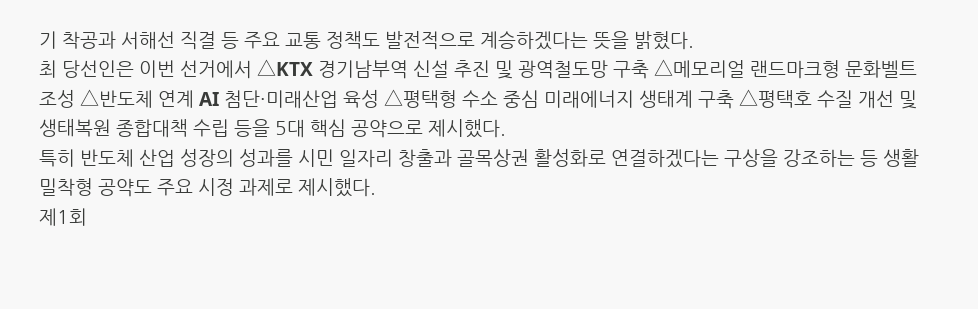기 착공과 서해선 직결 등 주요 교통 정책도 발전적으로 계승하겠다는 뜻을 밝혔다.
최 당선인은 이번 선거에서 △KTX 경기남부역 신설 추진 및 광역철도망 구축 △메모리얼 랜드마크형 문화벨트 조성 △반도체 연계 AI 첨단·미래산업 육성 △평택형 수소 중심 미래에너지 생태계 구축 △평택호 수질 개선 및 생태복원 종합대책 수립 등을 5대 핵심 공약으로 제시했다.
특히 반도체 산업 성장의 성과를 시민 일자리 창출과 골목상권 활성화로 연결하겠다는 구상을 강조하는 등 생활밀착형 공약도 주요 시정 과제로 제시했다.
제1회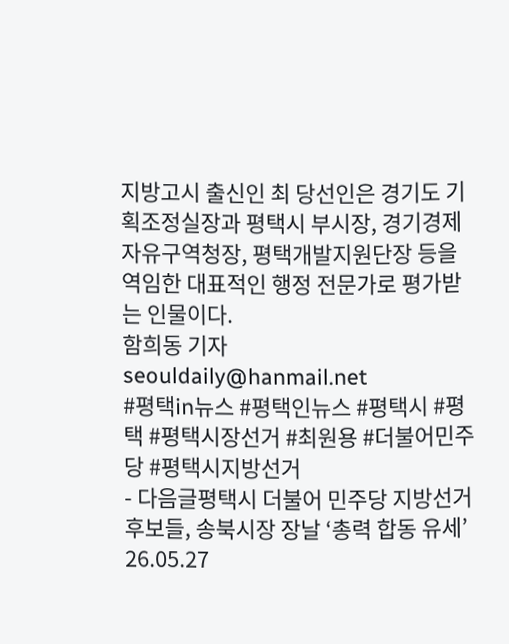지방고시 출신인 최 당선인은 경기도 기획조정실장과 평택시 부시장, 경기경제자유구역청장, 평택개발지원단장 등을 역임한 대표적인 행정 전문가로 평가받는 인물이다.
함희동 기자 seouldaily@hanmail.net
#평택in뉴스 #평택인뉴스 #평택시 #평택 #평택시장선거 #최원용 #더불어민주당 #평택시지방선거
- 다음글평택시 더불어 민주당 지방선거 후보들, 송북시장 장날 ‘총력 합동 유세’ 26.05.27